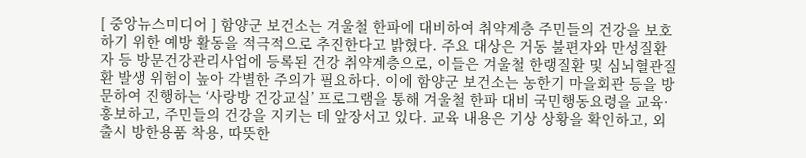[ 중앙뉴스미디어 ] 함양군 보건소는 겨울철 한파에 대비하여 취약계층 주민들의 건강을 보호하기 위한 예방 활동을 적극적으로 추진한다고 밝혔다. 주요 대상은 거동 불편자와 만성질환자 등 방문건강관리사업에 등록된 건강 취약계층으로, 이들은 겨울철 한랭질환 및 심뇌혈관질환 발생 위험이 높아 각별한 주의가 필요하다. 이에 함양군 보건소는 농한기 마을회관 등을 방문하여 진행하는 ‘사랑방 건강교실’ 프로그램을 통해 겨울철 한파 대비 국민행동요령을 교육·홍보하고, 주민들의 건강을 지키는 데 앞장서고 있다. 교육 내용은 기상 상황을 확인하고, 외출시 방한용품 착용, 따뜻한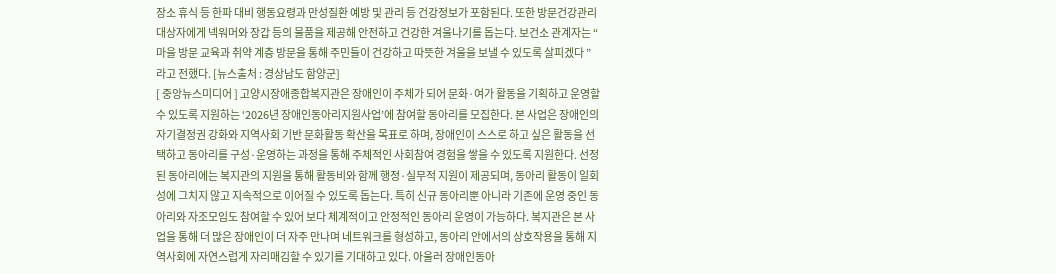장소 휴식 등 한파 대비 행동요령과 만성질환 예방 및 관리 등 건강정보가 포함된다. 또한 방문건강관리 대상자에게 넥워머와 장갑 등의 물품을 제공해 안전하고 건강한 겨울나기를 돕는다. 보건소 관계자는 “ 마을 방문 교육과 취약 계층 방문을 통해 주민들이 건강하고 따뜻한 겨울을 보낼 수 있도록 살피겠다 ”라고 전했다. [뉴스출처 : 경상남도 함양군]
[ 중앙뉴스미디어 ] 고양시장애종합복지관은 장애인이 주체가 되어 문화·여가 활동을 기획하고 운영할 수 있도록 지원하는 ‘2026년 장애인동아리지원사업’에 참여할 동아리를 모집한다. 본 사업은 장애인의 자기결정권 강화와 지역사회 기반 문화활동 확산을 목표로 하며, 장애인이 스스로 하고 싶은 활동을 선택하고 동아리를 구성·운영하는 과정을 통해 주체적인 사회참여 경험을 쌓을 수 있도록 지원한다. 선정된 동아리에는 복지관의 지원을 통해 활동비와 함께 행정·실무적 지원이 제공되며, 동아리 활동이 일회성에 그치지 않고 지속적으로 이어질 수 있도록 돕는다. 특히 신규 동아리뿐 아니라 기존에 운영 중인 동아리와 자조모임도 참여할 수 있어 보다 체계적이고 안정적인 동아리 운영이 가능하다. 복지관은 본 사업을 통해 더 많은 장애인이 더 자주 만나며 네트워크를 형성하고, 동아리 안에서의 상호작용을 통해 지역사회에 자연스럽게 자리매김할 수 있기를 기대하고 있다. 아울러 장애인동아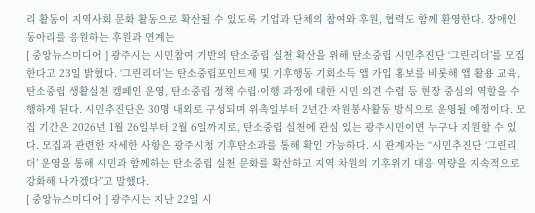리 활동이 지역사회 문화 활동으로 확산될 수 있도록 기업과 단체의 참여와 후원, 협력도 함께 환영한다. 장애인 동아리를 응원하는 후원과 연계는
[ 중앙뉴스미디어 ] 광주시는 시민참여 기반의 탄소중립 실천 확산을 위해 탄소중립 시민추진단 ‘그린리더’를 모집한다고 23일 밝혔다. ‘그린리더’는 탄소중립포인트제 및 기후행동 기회소득 앱 가입 홍보를 비롯해 앱 활용 교육, 탄소중립 생활실천 캠페인 운영, 탄소중립 정책 수립·이행 과정에 대한 시민 의견 수렴 등 현장 중심의 역할을 수행하게 된다. 시민추진단은 30명 내외로 구성되며 위촉일부터 2년간 자원봉사활동 방식으로 운영될 예정이다. 모집 기간은 2026년 1월 26일부터 2월 6일까지로, 탄소중립 실천에 관심 있는 광주시민이면 누구나 지원할 수 있다. 모집과 관련한 자세한 사항은 광주시청 기후탄소과를 통해 확인 가능하다. 시 관계자는 “시민추진단 ‘그린리더’ 운영을 통해 시민과 함께하는 탄소중립 실천 문화를 확산하고 지역 차원의 기후위기 대응 역량을 지속적으로 강화해 나가겠다”고 말했다.
[ 중앙뉴스미디어 ] 광주시는 지난 22일 시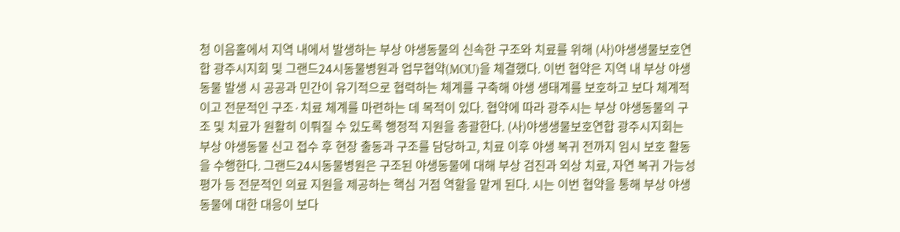청 이음홀에서 지역 내에서 발생하는 부상 야생동물의 신속한 구조와 치료를 위해 (사)야생생물보호연합 광주시지회 및 그랜드24시동물병원과 업무협약(MOU)을 체결했다. 이번 협약은 지역 내 부상 야생동물 발생 시 공공과 민간이 유기적으로 협력하는 체계를 구축해 야생 생태계를 보호하고 보다 체계적이고 전문적인 구조·치료 체계를 마련하는 데 목적이 있다. 협약에 따라 광주시는 부상 야생동물의 구조 및 치료가 원활히 이뤄질 수 있도록 행정적 지원을 총괄한다. (사)야생생물보호연합 광주시지회는 부상 야생동물 신고 접수 후 현장 출동과 구조를 담당하고, 치료 이후 야생 복귀 전까지 임시 보호 활동을 수행한다. 그랜드24시동물병원은 구조된 야생동물에 대해 부상 검진과 외상 치료, 자연 복귀 가능성 평가 등 전문적인 의료 지원을 제공하는 핵심 거점 역할을 맡게 된다. 시는 이번 협약을 통해 부상 야생동물에 대한 대응이 보다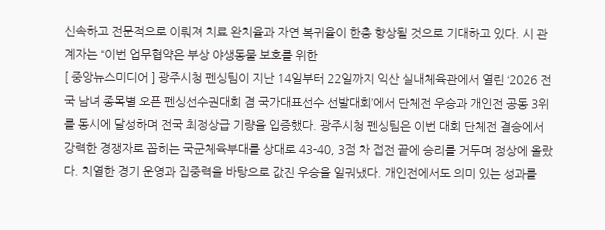신속하고 전문적으로 이뤄져 치료 완치율과 자연 복귀율이 한층 향상될 것으로 기대하고 있다. 시 관계자는 “이번 업무협약은 부상 야생동물 보호를 위한
[ 중앙뉴스미디어 ] 광주시청 펜싱팀이 지난 14일부터 22일까지 익산 실내체육관에서 열린 ‘2026 전국 남녀 종목별 오픈 펜싱선수권대회 겸 국가대표선수 선발대회’에서 단체전 우승과 개인전 공동 3위를 동시에 달성하며 전국 최정상급 기량을 입증했다. 광주시청 펜싱팀은 이번 대회 단체전 결승에서 강력한 경쟁자로 꼽히는 국군체육부대를 상대로 43-40, 3점 차 접전 끝에 승리를 거두며 정상에 올랐다. 치열한 경기 운영과 집중력을 바탕으로 값진 우승을 일궈냈다. 개인전에서도 의미 있는 성과를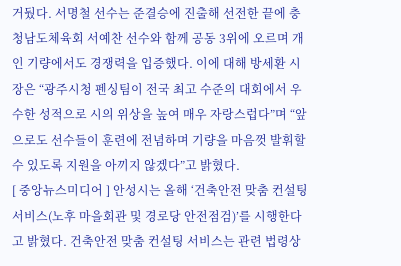거뒀다. 서명철 선수는 준결승에 진출해 선전한 끝에 충청남도체육회 서예찬 선수와 함께 공동 3위에 오르며 개인 기량에서도 경쟁력을 입증했다. 이에 대해 방세환 시장은 “광주시청 펜싱팀이 전국 최고 수준의 대회에서 우수한 성적으로 시의 위상을 높여 매우 자랑스럽다”며 “앞으로도 선수들이 훈련에 전념하며 기량을 마음껏 발휘할 수 있도록 지원을 아끼지 않겠다”고 밝혔다.
[ 중앙뉴스미디어 ] 안성시는 올해 ‘건축안전 맞춤 컨설팅 서비스(노후 마을회관 및 경로당 안전점검)’를 시행한다고 밝혔다. 건축안전 맞춤 컨설팅 서비스는 관련 법령상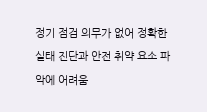정기 점검 의무가 없어 정확한 실태 진단과 안전 취약 요소 파악에 어려움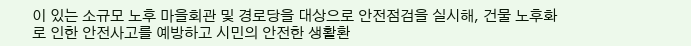이 있는 소규모 노후 마을회관 및 경로당을 대상으로 안전점검을 실시해, 건물 노후화로 인한 안전사고를 예방하고 시민의 안전한 생활환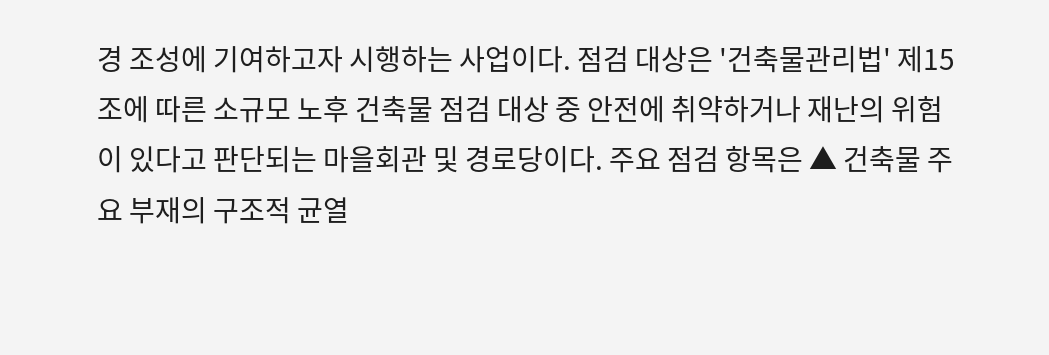경 조성에 기여하고자 시행하는 사업이다. 점검 대상은 '건축물관리법' 제15조에 따른 소규모 노후 건축물 점검 대상 중 안전에 취약하거나 재난의 위험이 있다고 판단되는 마을회관 및 경로당이다. 주요 점검 항목은 ▲ 건축물 주요 부재의 구조적 균열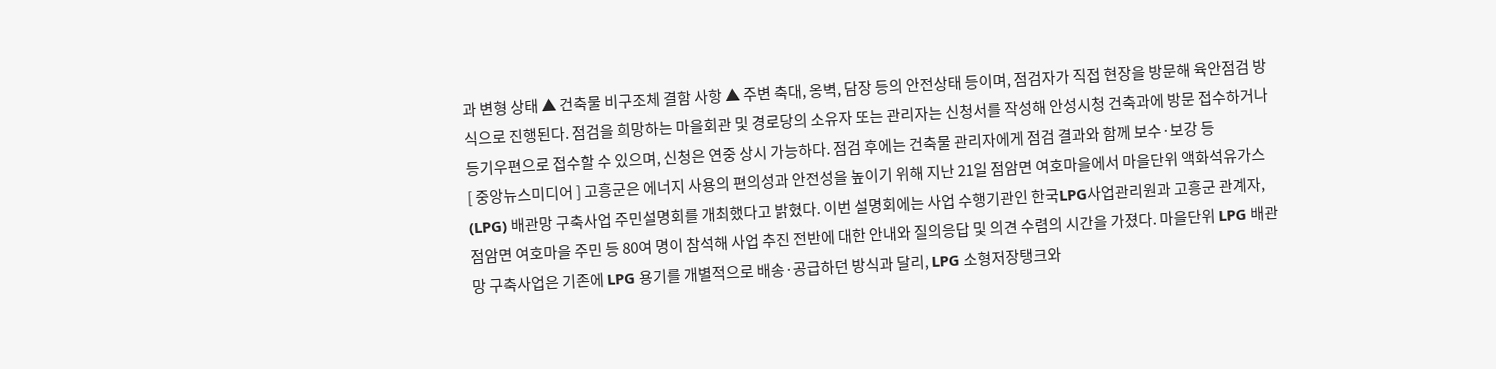과 변형 상태 ▲ 건축물 비구조체 결함 사항 ▲ 주변 축대, 옹벽, 담장 등의 안전상태 등이며, 점검자가 직접 현장을 방문해 육안점검 방식으로 진행된다. 점검을 희망하는 마을회관 및 경로당의 소유자 또는 관리자는 신청서를 작성해 안성시청 건축과에 방문 접수하거나 등기우편으로 접수할 수 있으며, 신청은 연중 상시 가능하다. 점검 후에는 건축물 관리자에게 점검 결과와 함께 보수·보강 등
[ 중앙뉴스미디어 ] 고흥군은 에너지 사용의 편의성과 안전성을 높이기 위해 지난 21일 점암면 여호마을에서 마을단위 액화석유가스(LPG) 배관망 구축사업 주민설명회를 개최했다고 밝혔다. 이번 설명회에는 사업 수행기관인 한국LPG사업관리원과 고흥군 관계자, 점암면 여호마을 주민 등 80여 명이 참석해 사업 추진 전반에 대한 안내와 질의응답 및 의견 수렴의 시간을 가졌다. 마을단위 LPG 배관망 구축사업은 기존에 LPG 용기를 개별적으로 배송·공급하던 방식과 달리, LPG 소형저장탱크와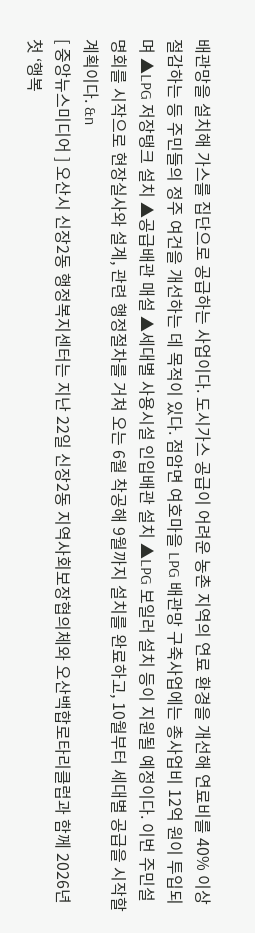배관망을 설치해 가스를 집단으로 공급하는 사업이다. 도시가스 공급이 어려운 농촌 지역의 연료 환경을 개선해 연료비를 40% 이상 절감하는 등 주민들의 정주 여건을 개선하는 데 목적이 있다. 점암면 여호마을 LPG 배관망 구축사업에는 총사업비 12억 원이 투입되며 ▲LPG 저장탱크 설치 ▲공급배관 매설 ▲세대별 사용시설 인입배관 설치 ▲LPG 보일러 설치 등이 지원될 예정이다. 이번 주민설명회를 시작으로 현장실사와 설계, 관련 행정절차를 거쳐 오는 6월 착공해 9월까지 설치를 완료하고, 10월부터 세대별 공급을 시작할 계획이다. &n
[ 중앙뉴스미디어 ] 오산시 신장2동 행정복지센터는 지난 22일 신장2동 지역사회보장협의체와 오산백합로타리클럽과 함께 2026년 첫 ‘행복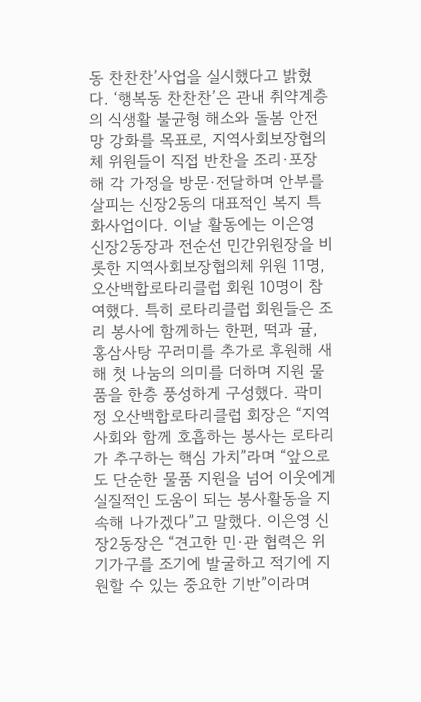동 찬찬찬’사업을 실시했다고 밝혔다. ‘행복동 찬찬찬’은 관내 취약계층의 식생활 불균형 해소와 돌봄 안전망 강화를 목표로, 지역사회보장협의체 위원들이 직접 반찬을 조리·포장해 각 가정을 방문·전달하며 안부를 살피는 신장2동의 대표적인 복지 특화사업이다. 이날 활동에는 이은영 신장2동장과 전순선 민간위원장을 비롯한 지역사회보장협의체 위원 11명, 오산백합로타리클럽 회원 10명이 참여했다. 특히 로타리클럽 회원들은 조리 봉사에 함께하는 한편, 떡과 귤, 홍삼사탕 꾸러미를 추가로 후원해 새해 첫 나눔의 의미를 더하며 지원 물품을 한층 풍성하게 구성했다. 곽미정 오산백합로타리클럽 회장은 “지역사회와 함께 호흡하는 봉사는 로타리가 추구하는 핵심 가치”라며 “앞으로도 단순한 물품 지원을 넘어 이웃에게 실질적인 도움이 되는 봉사활동을 지속해 나가겠다”고 말했다. 이은영 신장2동장은 “견고한 민·관 협력은 위기가구를 조기에 발굴하고 적기에 지원할 수 있는 중요한 기반”이라며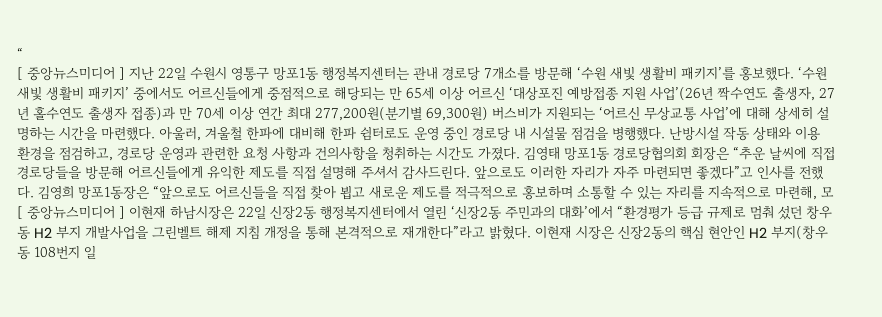“
[ 중앙뉴스미디어 ] 지난 22일 수원시 영통구 망포1동 행정복지센터는 관내 경로당 7개소를 방문해 ‘수원 새빛 생활비 패키지’를 홍보했다. ‘수원 새빛 생활비 패키지’ 중에서도 어르신들에게 중점적으로 해당되는 만 65세 이상 어르신 ‘대상포진 예방접종 지원 사업’(26년 짝수연도 출생자, 27년 홀수연도 출생자 접종)과 만 70세 이상 연간 최대 277,200원(분기별 69,300원) 버스비가 지원되는 ‘어르신 무상교통 사업’에 대해 상세히 설명하는 시간을 마련했다. 아울러, 겨울철 한파에 대비해 한파 쉼터로도 운영 중인 경로당 내 시설물 점검을 병행했다. 난방시설 작동 상태와 이용 환경을 점검하고, 경로당 운영과 관련한 요청 사항과 건의사항을 청취하는 시간도 가졌다. 김영태 망포1동 경로당협의회 회장은 “추운 날씨에 직접 경로당들을 방문해 어르신들에게 유익한 제도를 직접 설명해 주셔서 감사드린다. 앞으로도 이러한 자리가 자주 마련되면 좋겠다”고 인사를 전했다. 김영희 망포1동장은 “앞으로도 어르신들을 직접 찾아 뵙고 새로운 제도를 적극적으로 홍보하며 소통할 수 있는 자리를 지속적으로 마련해, 모
[ 중앙뉴스미디어 ] 이현재 하남시장은 22일 신장2동 행정복지센터에서 열린 ‘신장2동 주민과의 대화’에서 “환경평가 등급 규제로 멈춰 섰던 창우동 H2 부지 개발사업을 그린벨트 해제 지침 개정을 통해 본격적으로 재개한다”라고 밝혔다. 이현재 시장은 신장2동의 핵심 현안인 H2 부지(창우동 108번지 일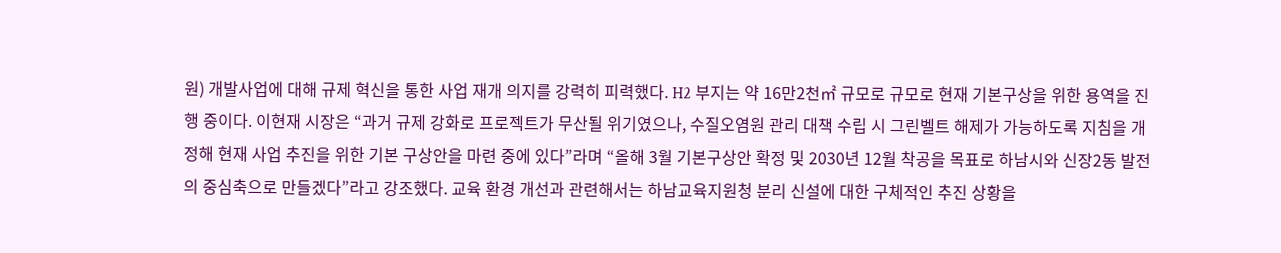원) 개발사업에 대해 규제 혁신을 통한 사업 재개 의지를 강력히 피력했다. H2 부지는 약 16만2천㎡ 규모로 규모로 현재 기본구상을 위한 용역을 진행 중이다. 이현재 시장은 “과거 규제 강화로 프로젝트가 무산될 위기였으나, 수질오염원 관리 대책 수립 시 그린벨트 해제가 가능하도록 지침을 개정해 현재 사업 추진을 위한 기본 구상안을 마련 중에 있다”라며 “올해 3월 기본구상안 확정 및 2030년 12월 착공을 목표로 하남시와 신장2동 발전의 중심축으로 만들겠다”라고 강조했다. 교육 환경 개선과 관련해서는 하남교육지원청 분리 신설에 대한 구체적인 추진 상황을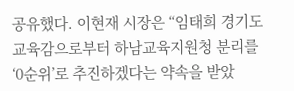공유했다. 이현재 시장은 “임태희 경기도교육감으로부터 하남교육지원청 분리를 ‘0순위’로 추진하겠다는 약속을 받았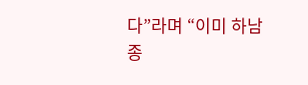다”라며 “이미 하남종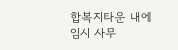합복지타운 내에 임시 사무